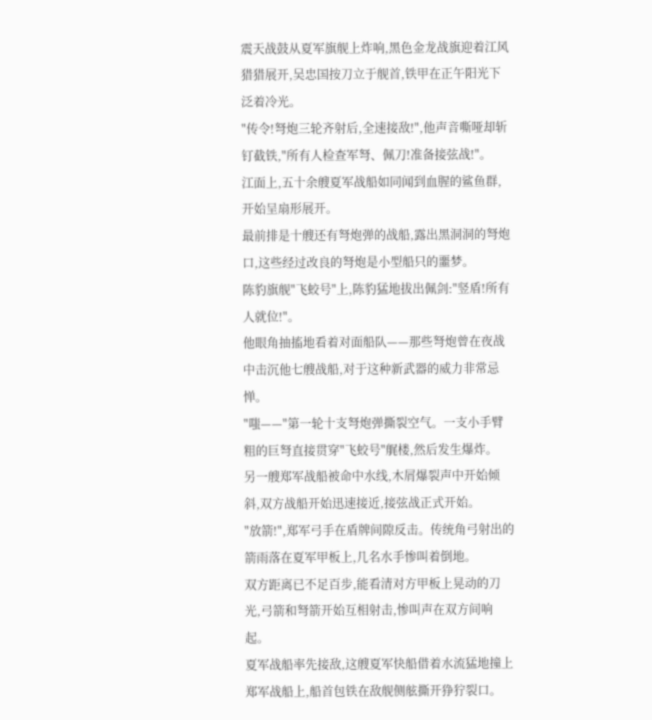震天战鼓从夏军旗舰上炸响,黑色金龙战旗迎着江风猎猎展开,吴忠国按刀立于舰首,铁甲在正午阳光下泛着冷光。
"传令!弩炮三轮齐射后,全速接敌!",他声音嘶哑却斩钉截铁,"所有人检查军弩、佩刀!准备接弦战!"。
江面上,五十余艘夏军战船如同闻到血腥的鲨鱼群,开始呈扇形展开。
最前排是十艘还有弩炮弹的战船,露出黑洞洞的弩炮口,这些经过改良的弩炮是小型船只的噩梦。
陈豹旗舰"飞蛟号"上,陈豹猛地拔出佩剑:"竖盾!所有人就位!"。
他眼角抽搐地看着对面船队——那些弩炮曾在夜战中击沉他七艘战船,对于这种新武器的威力非常忌惮。
"嗤——"第一轮十支弩炮弹撕裂空气。一支小手臂粗的巨弩直接贯穿"飞蛟号"艉楼,然后发生爆炸。
另一艘郑军战船被命中水线,木屑爆裂声中开始倾斜,双方战船开始迅速接近,接弦战正式开始。
"放箭!",郑军弓手在盾牌间隙反击。传统角弓射出的箭雨落在夏军甲板上,几名水手惨叫着倒地。
双方距离已不足百步,能看清对方甲板上晃动的刀光,弓箭和弩箭开始互相射击,惨叫声在双方间响起。
夏军战船率先接敌,这艘夏军快船借着水流猛地撞上郑军战船上,船首包铁在敌舰侧舷撕开狰狞裂口。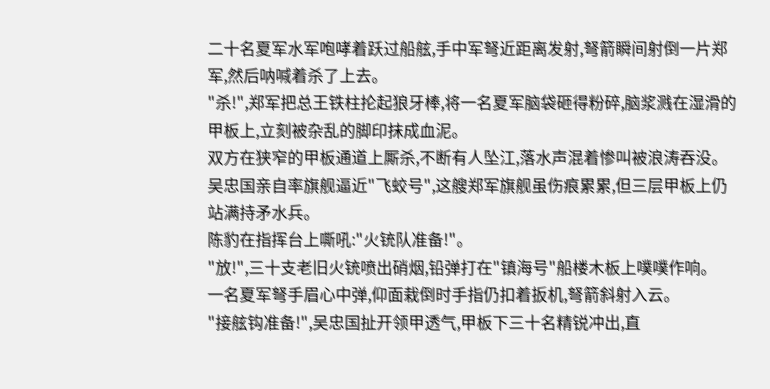二十名夏军水军咆哮着跃过船舷,手中军弩近距离发射,弩箭瞬间射倒一片郑军,然后呐喊着杀了上去。
"杀!",郑军把总王铁柱抡起狼牙棒,将一名夏军脑袋砸得粉碎,脑浆溅在湿滑的甲板上,立刻被杂乱的脚印抹成血泥。
双方在狭窄的甲板通道上厮杀,不断有人坠江,落水声混着惨叫被浪涛吞没。
吴忠国亲自率旗舰逼近"飞蛟号",这艘郑军旗舰虽伤痕累累,但三层甲板上仍站满持矛水兵。
陈豹在指挥台上嘶吼:"火铳队准备!"。
"放!",三十支老旧火铳喷出硝烟,铅弹打在"镇海号"船楼木板上噗噗作响。
一名夏军弩手眉心中弹,仰面栽倒时手指仍扣着扳机,弩箭斜射入云。
"接舷钩准备!",吴忠国扯开领甲透气,甲板下三十名精锐冲出,直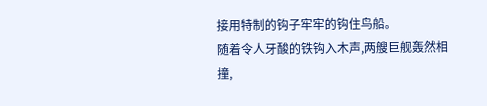接用特制的钩子牢牢的钩住鸟船。
随着令人牙酸的铁钩入木声,两艘巨舰轰然相撞,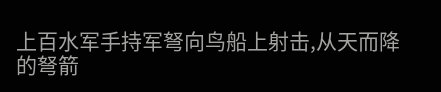上百水军手持军弩向鸟船上射击,从天而降的弩箭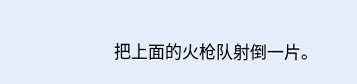把上面的火枪队射倒一片。